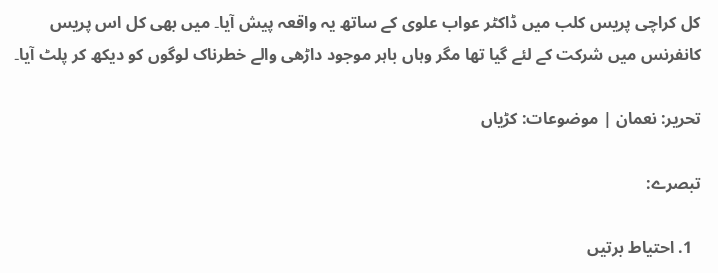کل کراچی پریس کلب میں ڈاکٹر عواب علوی کے ساتھ یہ واقعہ پیش آیا۔ میں بھی کل اس پریس کانفرنس میں شرکت کے لئے گیا تھا مگر وہاں باہر موجود داڑھی والے خطرناک لوگوں کو دیکھ کر پلٹ آیا۔

تحریر: نعمان | موضوعات: کڑیاں

تبصرے:

  1. احتیاط برتیں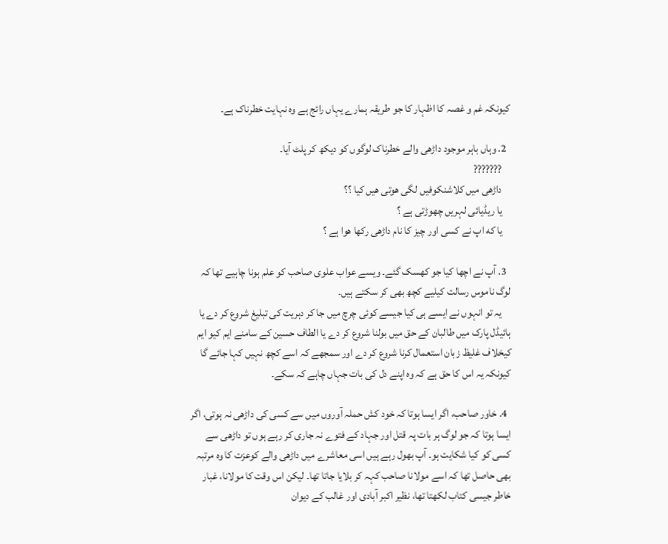کیونکہ غم و غصہ کا اظہار کا جو طریقہ ہمارے یہاں رائج ہے وہ نہایت خطرناک ہے۔

  2. وہاں باہر موجود داڑھی والے خطرناک لوگوں کو دیکھ کر پلٹ آیا۔
    ???????
    داڑھی میں کلاشنکوفیں لگی هوتی هیں کیا ؟؟
    یا ریڈیائی لہریں چھوڑتی ہے ؟
    یا که اپ نے کسی اور چیز کا نام داڑھی رکھا هوا ہے ؟

  3. آپ نے اچھا کیا جو کھسک گئے۔ ویسے عواب علوی صاحب کو علم ہونا چاہیے تھا کہ لوگ ناموس رسالت کیلیے کچھ بھی کر سکتے ہیں۔
    یہ تو انہوں نے ایسے ہی کیا جیسے کوئی چرچ میں جا کر دہریت کی تبلیغ شروع کر دے یا ہائیڈل پارک میں طالبان کے حق میں بولنا شروع کر دے یا الطاف حسین کے سامنے ایم کیو ایم کيخلاف غلیظ زبان استعمال کرنا شروع کر دے اور سمجھے کہ اسے کچھ نہیں کہا جائے گا کیونکہ یہ اس کا حق ہے کہ وہ اپنے دل کی بات جہاں چاہے کہ سکے۔

  4. خاور صاحب، اگر ایسا ہوتا کہ خود کش حملہ آوروں میں سے کسی کی داڑھی نہ ہوتی، اگر ایسا ہوتا کہ جو لوگ ہر بات پہ قتل اور جہاد کے فتوے نہ جاری کر رہے ہوں تو داڑھی سے کسی کو کیا شکایت ہو۔ آپ بھول رہے ہیں اسی معاشرے میں داڑھی والے کوعزت کا وہ مرتبہ بھی حاصل تھا کہ اسے مولانا صاحب کہہ کر بلایا جاتا تھا۔ لیکن اس وقت کا مولانا، غبار خاطر جیسی کتاب لکھتا تھا، نظیر اکبر آبادی اور غالب کے دیوان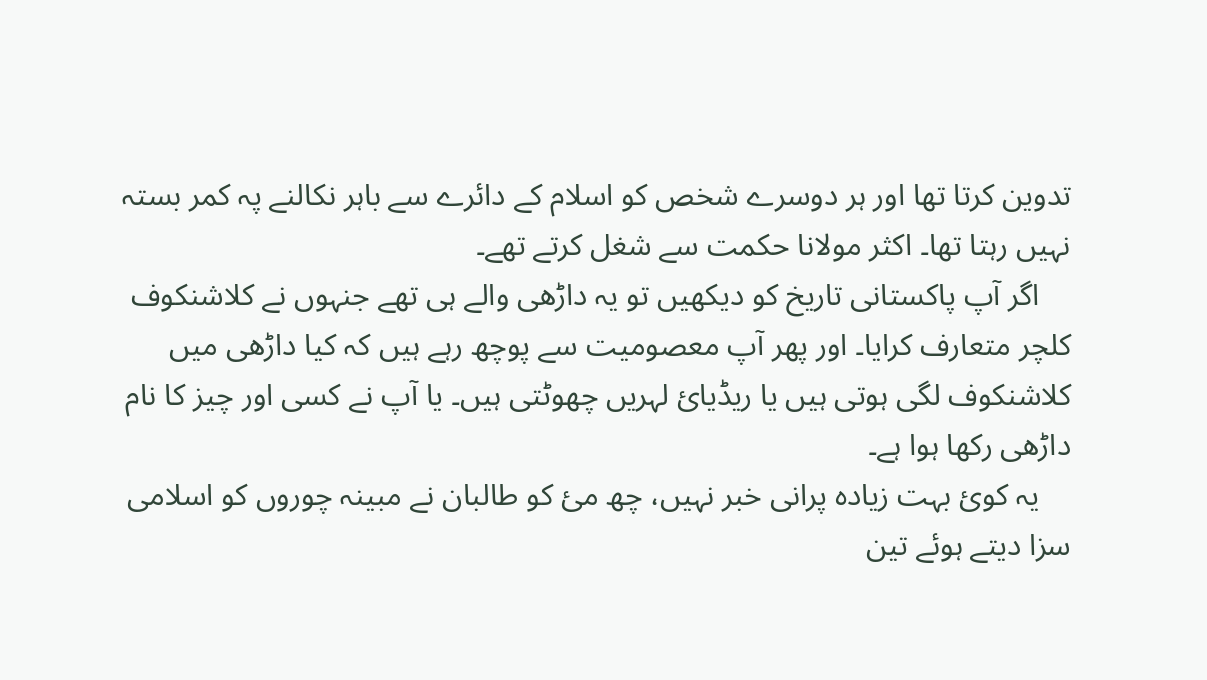تدوین کرتا تھا اور ہر دوسرے شخص کو اسلام کے دائرے سے باہر نکالنے پہ کمر بستہ نہیں رہتا تھا۔ اکثر مولانا حکمت سے شغل کرتے تھے۔
    اگر آپ پاکستانی تاریخ کو دیکھیں تو یہ داڑھی والے ہی تھے جنہوں نے کلاشنکوف کلچر متعارف کرایا۔ اور پھر آپ معصومیت سے پوچھ رہے ہیں کہ کیا داڑھی میں کلاشنکوف لگی ہوتی ہیں یا ریڈیائ لہریں چھوٹتی ہیں۔ یا آپ نے کسی اور چیز کا نام داڑھی رکھا ہوا ہے۔
    یہ کوئ بہت زیادہ پرانی خبر نہیں، چھ مئ کو طالبان نے مبینہ چوروں کو اسلامی سزا دیتے ہوئے تین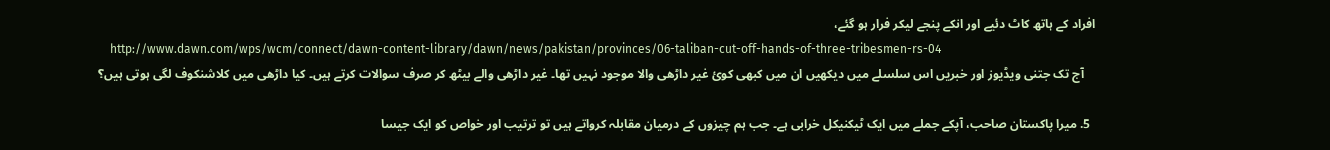افراد کے ہاتھ کاٹ دئیے اور انکے پنجے لیکر فرار ہو گئے،
    http://www.dawn.com/wps/wcm/connect/dawn-content-library/dawn/news/pakistan/provinces/06-taliban-cut-off-hands-of-three-tribesmen-rs-04
    آج تک جتنی ویڈیوز اور خبریں اس سلسلے میں دیکھیں ان میں کبھی کوئ غیر داڑھی والا موجود نہیں تھا۔ غیر داڑھی والے بیٹھ کر صرف سوالات کرتے ہیں۔ کیا داڑھی میں کلاشنکوف لگی ہوتی ہیں؟

  5. میرا پاکستان صاحب، آپکے جملے میں ایک ٹیکنیکل خرابی ہے۔ جب ہم چیزوں کے درمیان مقابلہ کرواتے ہیں تو ترتیب اور خواص کو ایک جیسا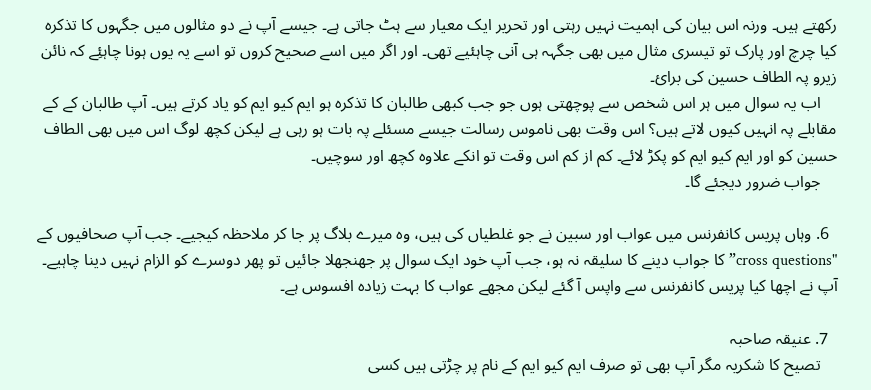رکھتے ہیں۔ ورنہ اس بیان کی اہمیت نہیں رہتی اور تحریر ایک معیار سے ہٹ جاتی ہے۔ جیسے آپ نے دو مثالوں میں جگہوں کا تذکرہ کیا چرچ اور پارک تو تیسری مثال میں بھی جگہہ ہی آنی چاہئیے تھی۔ اور اگر میں اسے صحیح کروں تو اسے یہ یوں ہونا چاہئِے کہ نائن زیرو پہ الطاف حسین کی برائ۔
    اب یہ سوال میں ہر اس شخص سے پوچھتی ہوں جو جب کبھی طالبان کا تذکرہ ہو ایم کیو ایم کو یاد کرتے ہیں۔ آپ طالبان کے کے مقابلے پہ انہیں کیوں لاتے ہیں؟ اس وقت بھی ناموس رسالت جیسے مسئلے پہ بات ہو رہی ہے لیکن کچھ لوگ اس میں بھی الطاف حسین کو اور ایم کیو ایم کو پکڑ لائے۔ کم از کم اس وقت تو انکے علاوہ کچھ اور سوچیں۔
    جواب ضرور دیجئے گا۔

  6. وہاں پریس کانفرنس میں عواب اور سبین نے جو غلطیاں کی ہیں، وہ میرے بلاگ پر جا کر ملاحظہ کیجیے۔ جب آپ صحافیوں کے "cross questions” کا جواب دینے کا سلیقہ نہ ہو، جب آپ خود ایک سوال پر جھنجھلا جائیں تو پھر دوسرے کو الزام نہیں دینا چاہیے۔ آپ نے اچھا کیا پریس کانفرنس سے واپس آ گئے لیکن مجھے عواب کا بہت زیادہ افسوس ہے۔

  7. عنیقہ صاحبہ
    تصیح کا شکریہ مگر آپ بھی تو صرف ایم کیو ایم کے نام پر چڑتی ہیں کسی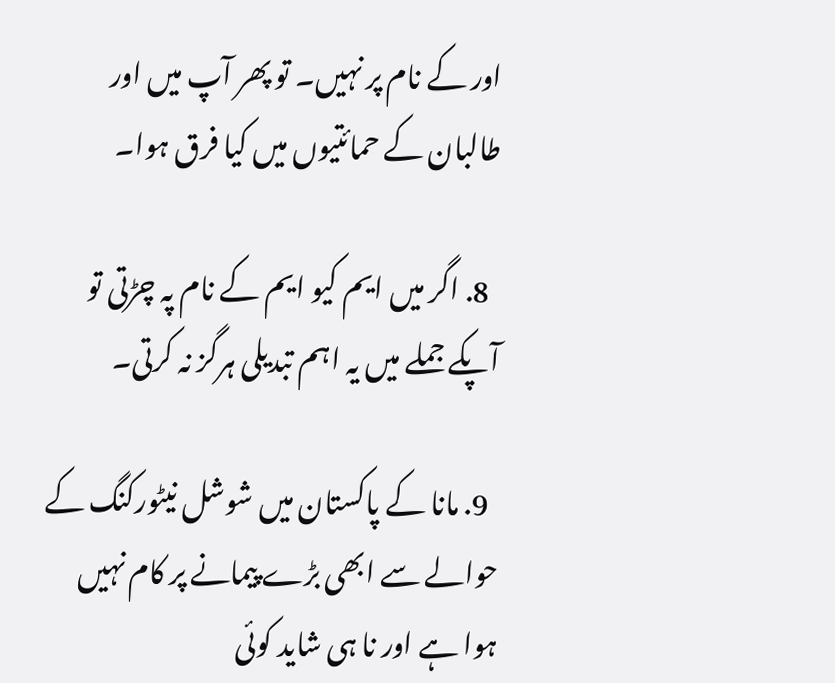اور کے نام پر نہیں۔ تو پھر آپ میں اور طالبان کے حمائتیوں میں کیا فرق ہوا۔

  8. اگر میں ایم کیو ایم کے نام پہ چڑتی تو آپکے جملے میں یہ اہم تبدیلی ہرگز نہ کرتی۔

  9. مانا کے پاکستان میں شوشل نیٹورکنگ کے حوالے سے ابھی بڑے پیمانے پر کام نہیں ہوا ہے اور نا ہی شاید کوئی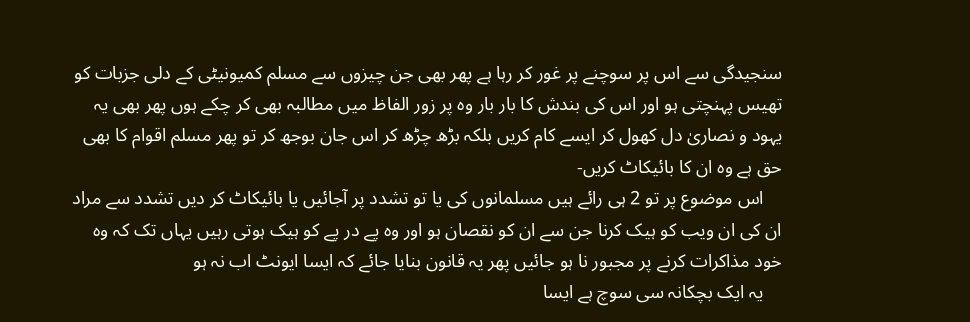سنجیدگی سے اس پر سوچنے پر غور کر رہا ہے پھر بھی جن چیزوں سے مسلم کمیونیٹی کے دلی جزبات کو تھیس پہنچتی ہو اور اس کی بندش کا بار بار وہ پر زور الفاظ میں مطالبہ بھی کر چکے ہوں پھر بھی یہ یہود و نصاریٰ دل کھول کر ایسے کام کریں بلکہ بڑھ چڑھ کر اس جان بوجھ کر تو پھر مسلم اقوام کا بھی حق ہے وہ ان کا بائیکاٹ کریں-
    اس موضوع پر تو 2 ہی رائے ہیں مسلمانوں کی یا تو تشدد پر آجائیں یا بائیکاٹ کر دیں تشدد سے مراد ان کی ان ویب کو ہیک کرنا جن سے ان کو نقصان ہو اور وہ پے در پے کو ہیک ہوتی رہیں یہاں تک کہ وہ خود مذاکرات کرنے پر مجبور نا ہو جائیں پھر یہ قانون بنایا جائے کہ ایسا ایونٹ اب نہ ہو
    یہ ایک بچکانہ سی سوچ ہے ایسا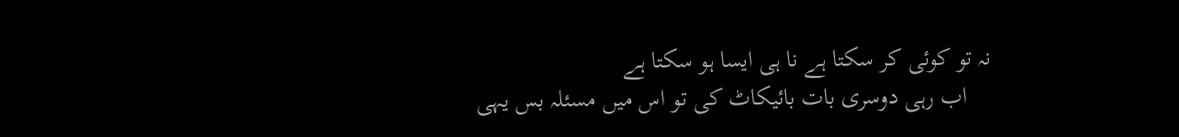نہ تو کوئی کر سکتا ہے نا ہی ایسا ہو سکتا ہے
    اب رہی دوسری بات بائیکاٹ کی تو اس میں مسئلہ بس یہی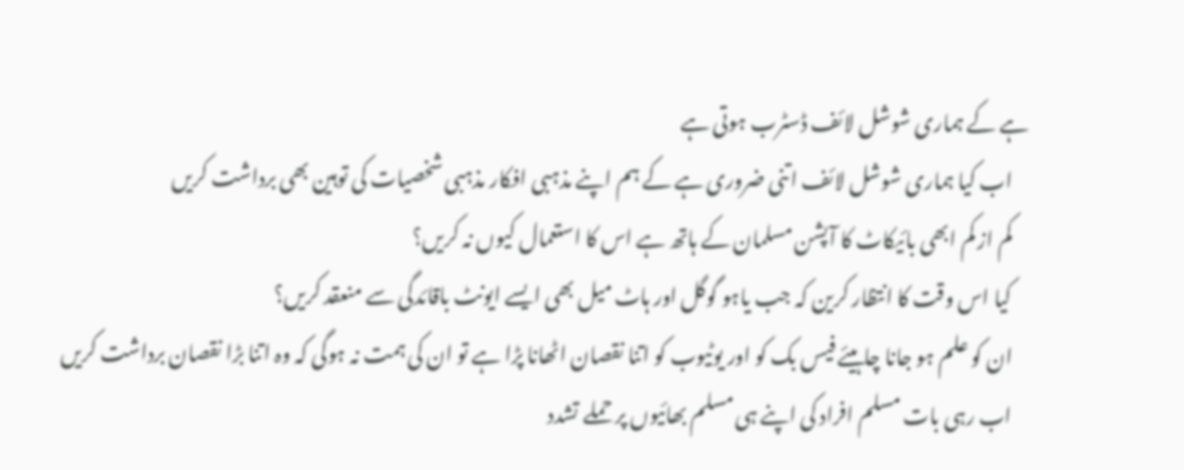ہے کے ہماری شوشل لائف ڈسٹرب ہوتی ہے
    اب کیا ہماری شوشل لائف اتنی ضروری ہے کے ہم اپنے مذہبی افکار مذہبی شخصیات کی توہین بھی برداشت کریں
    کم از کم ابھی بائیکاٹ کا آپشن مسلمان کے ہاتھ ہے اس کا استعمال کیوں نہ کریں؟
    کیا اس وقت کا انتظار کرین کہ جب یاہو گوگل اور ہاٹ میل بھی ایسے ایونٹ باقائدگی سے منعقد کریں؟
    ان کو علم ہو جانا چاہیئے فیس بک کو اور یوٹیوب کو اتنا نقصان اٹھانا پڑا ہے تو ان کی ہمت نہ ہوگی کہ وہ اتنا بڑا نقصان برداشت کریں
    اب رہی بات مسلم افراد کی اپنے ہی مسلم بھائیوں پر حملے تشدد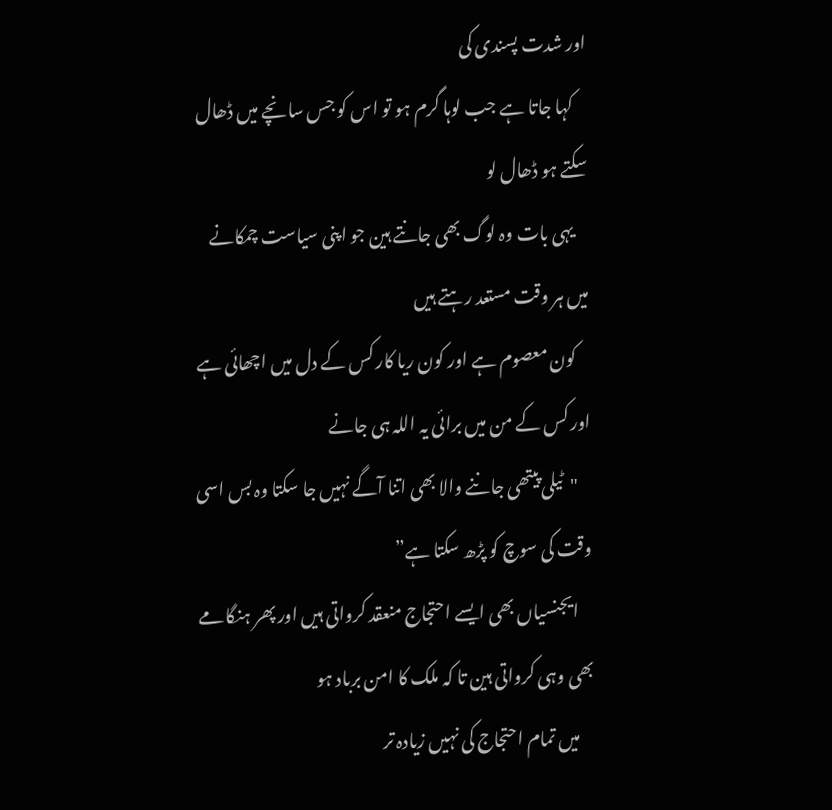اور شدت پسندی کی
    کہا جاتا ہے جب لوہا گرم ہو تو اس کو جس سانچے میں ڈھال سکتے ہو ڈھال لو
    یہی بات وہ لوگ بھی جانتے ہین جو اپنی سیاست چمکانے میں ہر وقت مستعد رہتے ہیں
    کون معصوم ہے اور کون ریا کار کس کے دل میں اچھائی ہے اور کس کے من میں برائی یہ اللہ ہی جانے
    "ٹیلی پیتھی جاننے والا بھی اتنا آگے نہیں جا سکتا وہ بس اسی وقت کی سوچ کو پڑھ سکتا ہے”
    ایجنسیاں بھی ایسے احتجاج منعقد کرواتی ہیں اور پھر ہنگامے بھی وہی کرواتی ہین تا کہ ملک کا امن برباد ہو
    میں تمام احتجاج کی نہیں زیادہ تر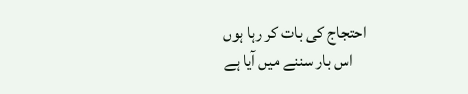احتجاج کی بات کر رہا ہوں
    اس بار سننے میں آیا ہے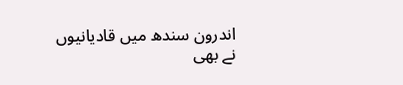اندرون سندھ میں قادیانیوں نے بھی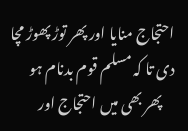احتجاج منایا اور پھر توڑ پھوڑ‌ مچا دی تا کہ مسلم قوم بدنام ہو
    پھر بھی میں احتجاج اور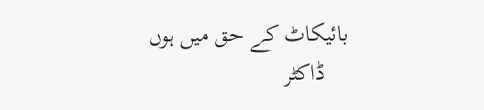بائیکاٹ کے حق میں ہوں
    ڈاکٹر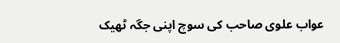عواب علوی صاحب کی سوچ اپنی جگہ ٹھیک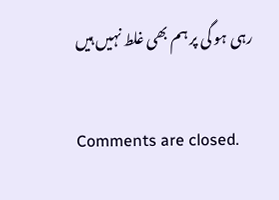رہی ہو گی پر ہم بھی غلط نہیں ہیں

Comments are closed.